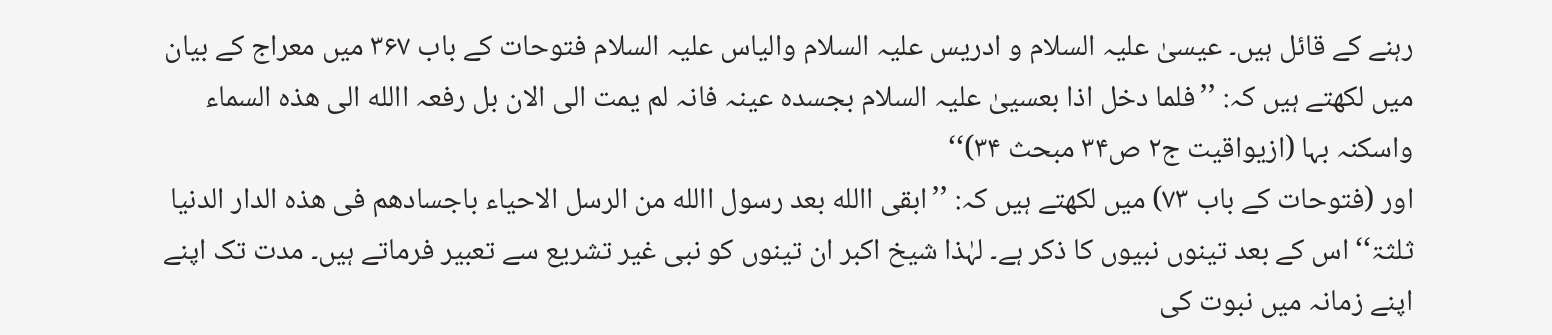رہنے کے قائل ہیں۔ عیسیٰ علیہ السلام و ادریس علیہ السلام والیاس علیہ السلام فتوحات کے باب ۳۶۷ میں معراج کے بیان میں لکھتے ہیں کہ: ’’فلما دخل اذا بعسییٰ علیہ السلام بجسدہ عینہ فانہ لم یمت الی الان بل رفعہ االله الی ھذہ السماء واسکنہ بہا (ازیواقیت ج۲ ص۳۴ مبحث ۳۴)‘‘
اور (فتوحات کے باب ۷۳) میں لکھتے ہیں کہ: ’’ابقی االله بعد رسول االله من الرسل الاحیاء باجسادھم فی ھذہ الدار الدنیا ثلثۃ‘‘ اس کے بعد تینوں نبیوں کا ذکر ہے۔ لہٰذا شیخ اکبر ان تینوں کو نبی غیر تشریع سے تعبیر فرماتے ہیں۔ مدت تک اپنے اپنے زمانہ میں نبوت کی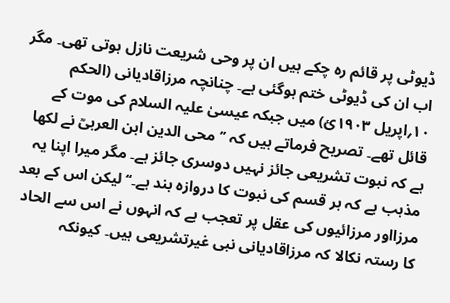ڈیوٹی پر قائم رہ چکے ہیں ان پر وحی شریعت نازل ہوتی تھی۔ مگر اب ان کی ڈیوٹی ختم ہوگئی ہے۔ چنانچہ مرزاقادیانی (الحکم ۱۰؍اپریل ۱۹۰۳ئ) میں جبکہ عیسیٰ علیہ السلام کی موت کے قائل تھے۔ تصریح فرماتے ہیں کہ ’’محی الدین ابن العربیؒ نے لکھا ہے کہ نبوت تشریعی جائز نہیں دوسری جائز ہے۔ مگر میرا اپنا یہ مذہب ہے کہ ہر قسم کی نبوت کا دروازہ بند ہے۔‘‘ لیکن اس کے بعد مرزااور مرزائیوں کی عقل پر تعجب ہے کہ انہوں نے اس سے الحاد کا رستہ نکالا کہ مرزاقادیانی نبی غیرتشریعی ہیں۔ کیونکہ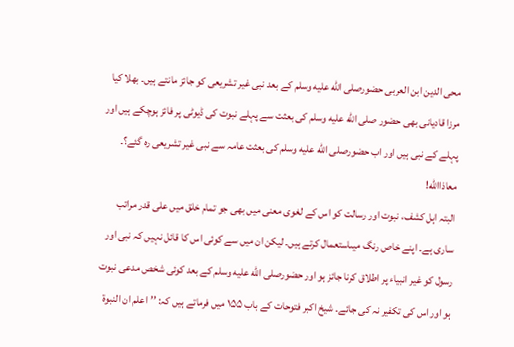محی الدین ابن العربی حضورصلى الله عليه وسلم کے بعد نبی غیر تشریعی کو جائز مانتے ہیں۔ بھلا کیا مرزا قادیانی بھی حضور صلى الله عليه وسلم کی بعثت سے پہلے نبوت کی ڈیوٹی پر فائز ہوچکے ہیں اور پہلے کے نبی ہیں اور اب حضورصلى الله عليه وسلم کی بعثت عامہ سے نبی غیر تشریعی رہ گئے؟۔ معاذاالله!
البتہ اہل کشف، نبوت اور رسالت کو اس کے لغوی معنی میں بھی جو تمام خلق میں علی قدر مراتب ساری ہے۔ اپنے خاص رنگ میںاستعمال کرتے ہیں۔ لیکن ان میں سے کوئی اس کا قائل نہیں کہ نبی اور رسول کو غیر انبیاء پر اطلاق کرنا جائز ہو اور حضورصلى الله عليه وسلم کے بعد کوئی شخص مدعی نبوت ہو اور اس کی تکفیر نہ کی جائے۔ شیخ اکبر فتوحات کے باب ۱۵۵ میں فرماتے ہیں کہ: ’’اعلم ان النبوۃ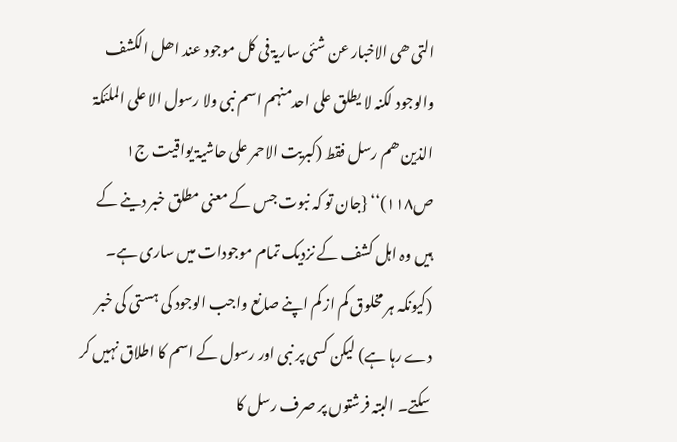التی ھی الاخبار عن شئی ساریۃ فی کل موجود عند اھل الکشف والوجود لکنہ لا یطلق علی احدمنہم اسم نبی ولا رسول الا علی الملئکۃ الذین ھم رسل فقط (کبریت الاحمر علی حاشیۃ یواقیت ج۱ ص۱۱۸)‘‘ {جان تو کہ نبوت جس کے معنی مطلق خبر دینے کے ہیں وہ اہل کشف کے نزدیک تمام موجودات میں ساری ہے۔ (کیونکہ ہر مخلوق کم از کم اپنے صانع واجب الوجود کی ہستی کی خبر دے رہا ہے) لیکن کسی پر نبی اور رسول کے اسم کا اطلاق نہیں کر سکتے۔ البتہ فرشتوں پر صرف رسل کا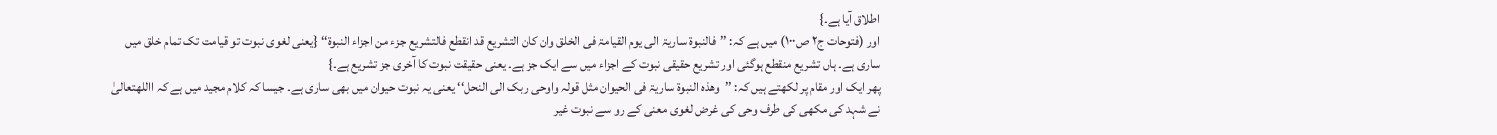اطلاق آیا ہے۔}
اور (فتوحات ج۲ ص۱۰۰) میں ہے کہ: ’’فالنبوۃ ساریۃ الی یوم القیامۃ فی الخلق وان کان التشریع قد انقطع فالتشریع جزء من اجزاء النبوۃ‘‘ {یعنی لغوی نبوت تو قیامت تک تمام خلق میں ساری ہے۔ ہاں تشریع منقطع ہوگئی اور تشریع حقیقی نبوت کے اجزاء میں سے ایک جز ہے۔ یعنی حقیقت نبوت کا آخری جز تشریع ہے۔}
پھر ایک اور مقام پر لکھتے ہیں کہ: ’’وھذہ النبوۃ ساریۃ فی الحیوان مثل قولہ واوحی ربک الی النحل‘‘ یعنی یہ نبوت حیوان میں بھی ساری ہے۔ جیسا کہ کلام مجید میں ہے کہ االلهتعالیٰ نے شہد کی مکھی کی طرف وحی کی غرض لغوی معنی کے رو سے نبوت غیر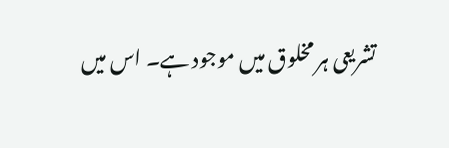تشریعی ہر مخلوق میں موجود ہے۔ اس میں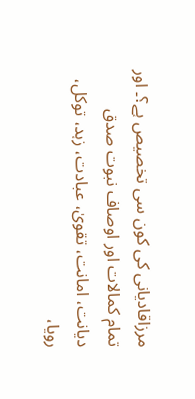مرزاقادیانی کی کون سی تخصیص ہے؟۔ اور تمام کمالات اور اوصاف نبوت صدق دیانت، امانت، تقویٰ، عبادت، زہد، توکل، رویا،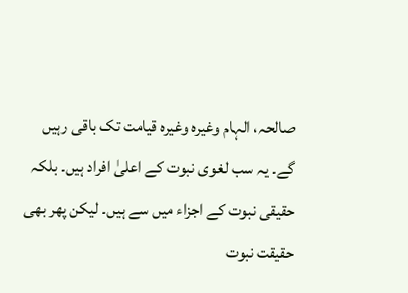صالحہ، الہام وغیرہ وغیرہ قیامت تک باقی رہیں گے۔ یہ سب لغوی نبوت کے اعلیٰ افراد ہیں۔ بلکہ حقیقی نبوت کے اجزاء میں سے ہیں۔ لیکن پھر بھی حقیقت نبوت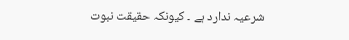شرعیہ ندارد ہے ۔ کیونکہ حقیقت نبوت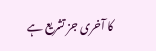کا آخری جز تشریع ہے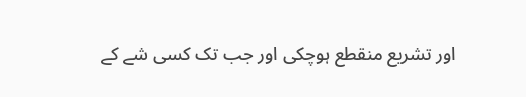اور تشریع منقطع ہوچکی اور جب تک کسی شے کے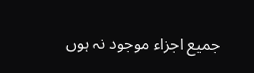جمیع اجزاء موجود نہ ہوں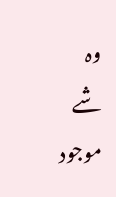وہ شے موجود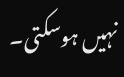نہیں ہوسکتی۔